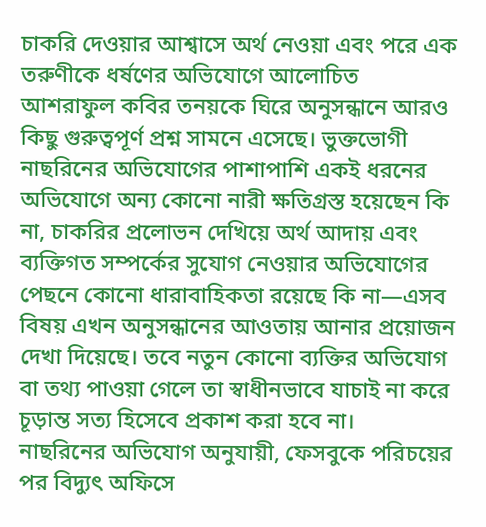চাকরি দেওয়ার আশ্বাসে অর্থ নেওয়া এবং পরে এক তরুণীকে ধর্ষণের অভিযোগে আলোচিত আশরাফুল কবির তনয়কে ঘিরে অনুসন্ধানে আরও কিছু গুরুত্বপূর্ণ প্রশ্ন সামনে এসেছে। ভুক্তভোগী নাছরিনের অভিযোগের পাশাপাশি একই ধরনের অভিযোগে অন্য কোনো নারী ক্ষতিগ্রস্ত হয়েছেন কি না, চাকরির প্রলোভন দেখিয়ে অর্থ আদায় এবং ব্যক্তিগত সম্পর্কের সুযোগ নেওয়ার অভিযোগের পেছনে কোনো ধারাবাহিকতা রয়েছে কি না—এসব বিষয় এখন অনুসন্ধানের আওতায় আনার প্রয়োজন দেখা দিয়েছে। তবে নতুন কোনো ব্যক্তির অভিযোগ বা তথ্য পাওয়া গেলে তা স্বাধীনভাবে যাচাই না করে চূড়ান্ত সত্য হিসেবে প্রকাশ করা হবে না।
নাছরিনের অভিযোগ অনুযায়ী, ফেসবুকে পরিচয়ের পর বিদ্যুৎ অফিসে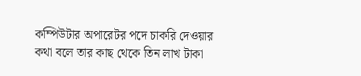কম্পিউটার অপারেটর পদে চাকরি দেওয়ার কথা বলে তার কাছ থেকে তিন লাখ টাকা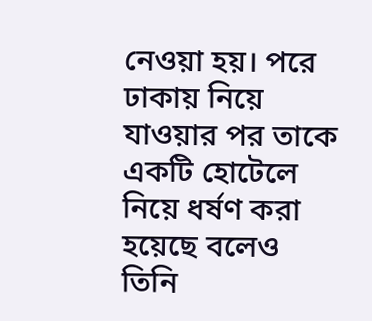নেওয়া হয়। পরে ঢাকায় নিয়ে যাওয়ার পর তাকে একটি হোটেলে নিয়ে ধর্ষণ করা হয়েছে বলেও তিনি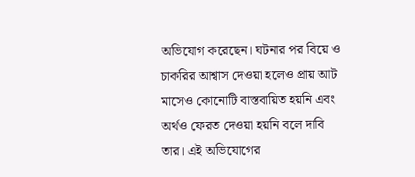অভিযোগ করেছেন। ঘটনার পর বিয়ে ও চাকরির আশ্বাস দেওয়া হলেও প্রায় আট মাসেও কোনোটি বাস্তবায়িত হয়নি এবং অর্থও ফেরত দেওয়া হয়নি বলে দাবি তার। এই অভিযোগের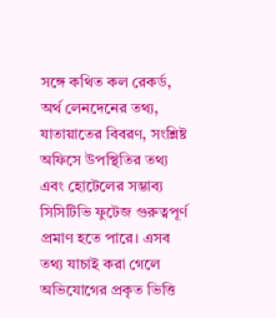সঙ্গে কথিত কল রেকর্ড, অর্থ লেনদেনের তথ্য, যাতায়াতের বিবরণ, সংশ্লিষ্ট অফিসে উপস্থিতির তথ্য এবং হোটেলের সম্ভাব্য সিসিটিভি ফুটেজ গুরুত্বপূর্ণ প্রমাণ হতে পারে। এসব তথ্য যাচাই করা গেলে অভিযোগের প্রকৃত ভিত্তি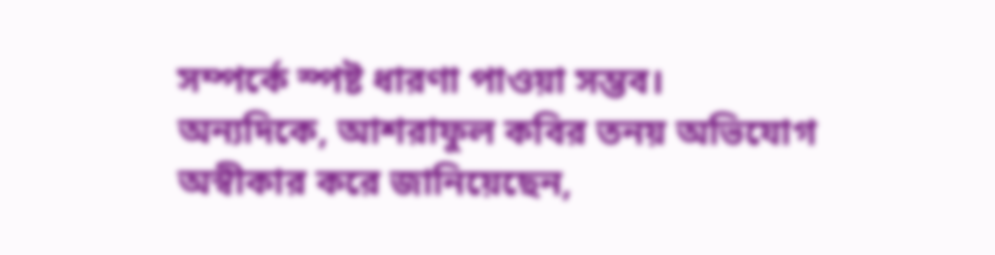সম্পর্কে স্পষ্ট ধারণা পাওয়া সম্ভব।
অন্যদিকে, আশরাফুল কবির তনয় অভিযোগ অস্বীকার করে জানিয়েছেন,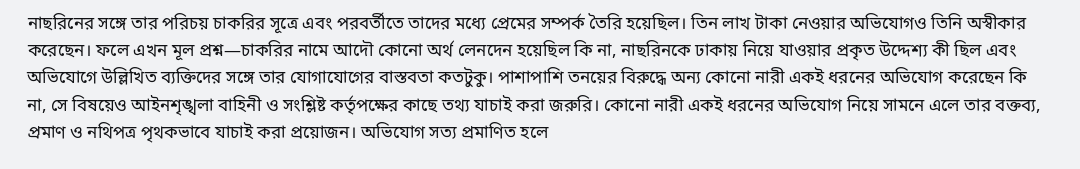নাছরিনের সঙ্গে তার পরিচয় চাকরির সূত্রে এবং পরবর্তীতে তাদের মধ্যে প্রেমের সম্পর্ক তৈরি হয়েছিল। তিন লাখ টাকা নেওয়ার অভিযোগও তিনি অস্বীকার করেছেন। ফলে এখন মূল প্রশ্ন—চাকরির নামে আদৌ কোনো অর্থ লেনদেন হয়েছিল কি না, নাছরিনকে ঢাকায় নিয়ে যাওয়ার প্রকৃত উদ্দেশ্য কী ছিল এবং অভিযোগে উল্লিখিত ব্যক্তিদের সঙ্গে তার যোগাযোগের বাস্তবতা কতটুকু। পাশাপাশি তনয়ের বিরুদ্ধে অন্য কোনো নারী একই ধরনের অভিযোগ করেছেন কি না, সে বিষয়েও আইনশৃঙ্খলা বাহিনী ও সংশ্লিষ্ট কর্তৃপক্ষের কাছে তথ্য যাচাই করা জরুরি। কোনো নারী একই ধরনের অভিযোগ নিয়ে সামনে এলে তার বক্তব্য, প্রমাণ ও নথিপত্র পৃথকভাবে যাচাই করা প্রয়োজন। অভিযোগ সত্য প্রমাণিত হলে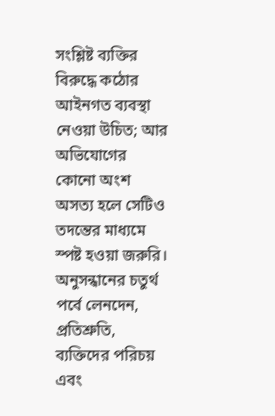সংশ্লিষ্ট ব্যক্তির বিরুদ্ধে কঠোর আইনগত ব্যবস্থা নেওয়া উচিত; আর অভিযোগের কোনো অংশ অসত্য হলে সেটিও তদন্তের মাধ্যমে স্পষ্ট হওয়া জরুরি। অনুসন্ধানের চতুর্থ পর্বে লেনদেন, প্রতিশ্রুতি, ব্যক্তিদের পরিচয় এবং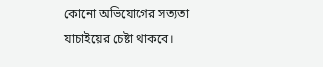কোনো অভিযোগের সত্যতা যাচাইয়ের চেষ্টা থাকবে।